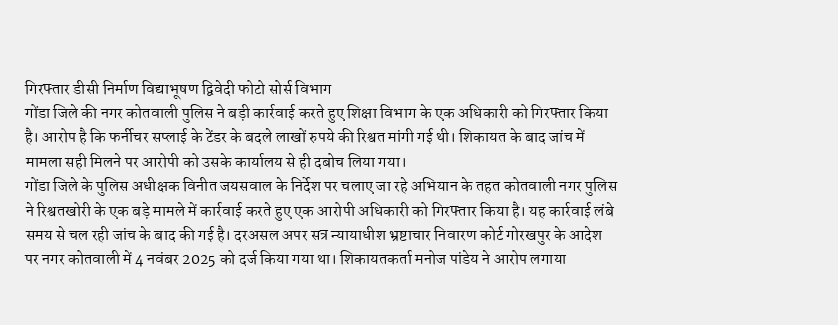गिरफ्तार डीसी निर्माण विद्याभूषण द्विवेदी फोटो सोर्स विभाग
गोंडा जिले की नगर कोतवाली पुलिस ने बड़ी कार्रवाई करते हुए शिक्षा विभाग के एक अधिकारी को गिरफ्तार किया है। आरोप है कि फर्नीचर सप्लाई के टेंडर के बदले लाखों रुपये की रिश्वत मांगी गई थी। शिकायत के बाद जांच में मामला सही मिलने पर आरोपी को उसके कार्यालय से ही दबोच लिया गया।
गोंडा जिले के पुलिस अधीक्षक विनीत जयसवाल के निर्देश पर चलाए जा रहे अभियान के तहत कोतवाली नगर पुलिस ने रिश्वतखोरी के एक बड़े मामले में कार्रवाई करते हुए एक आरोपी अधिकारी को गिरफ्तार किया है। यह कार्रवाई लंबे समय से चल रही जांच के बाद की गई है। दरअसल अपर सत्र न्यायाधीश भ्रष्टाचार निवारण कोर्ट गोरखपुर के आदेश पर नगर कोतवाली में 4 नवंबर 2025 को दर्ज किया गया था। शिकायतकर्ता मनोज पांडेय ने आरोप लगाया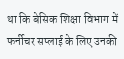था कि बेसिक शिक्षा विभाग में फर्नीचर सप्लाई के लिए उनकी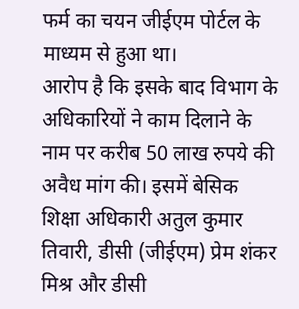फर्म का चयन जीईएम पोर्टल के माध्यम से हुआ था।
आरोप है कि इसके बाद विभाग के अधिकारियों ने काम दिलाने के नाम पर करीब 50 लाख रुपये की अवैध मांग की। इसमें बेसिक शिक्षा अधिकारी अतुल कुमार तिवारी, डीसी (जीईएम) प्रेम शंकर मिश्र और डीसी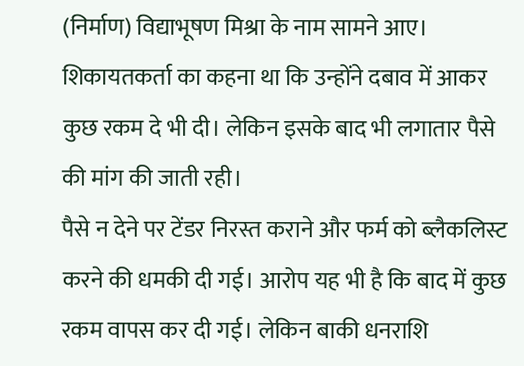(निर्माण) विद्याभूषण मिश्रा के नाम सामने आए। शिकायतकर्ता का कहना था कि उन्होंने दबाव में आकर कुछ रकम दे भी दी। लेकिन इसके बाद भी लगातार पैसे की मांग की जाती रही।
पैसे न देने पर टेंडर निरस्त कराने और फर्म को ब्लैकलिस्ट करने की धमकी दी गई। आरोप यह भी है कि बाद में कुछ रकम वापस कर दी गई। लेकिन बाकी धनराशि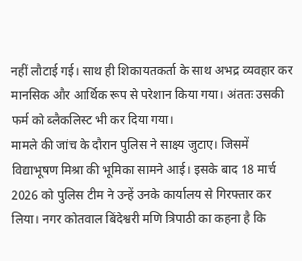नहीं लौटाई गई। साथ ही शिकायतकर्ता के साथ अभद्र व्यवहार कर मानसिक और आर्थिक रूप से परेशान किया गया। अंततः उसकी फर्म को ब्लैकलिस्ट भी कर दिया गया।
मामले की जांच के दौरान पुलिस ने साक्ष्य जुटाए। जिसमें विद्याभूषण मिश्रा की भूमिका सामने आई। इसके बाद 18 मार्च 2026 को पुलिस टीम ने उन्हें उनके कार्यालय से गिरफ्तार कर लिया। नगर कोतवाल बिंदेश्वरी मणि त्रिपाठी का कहना है कि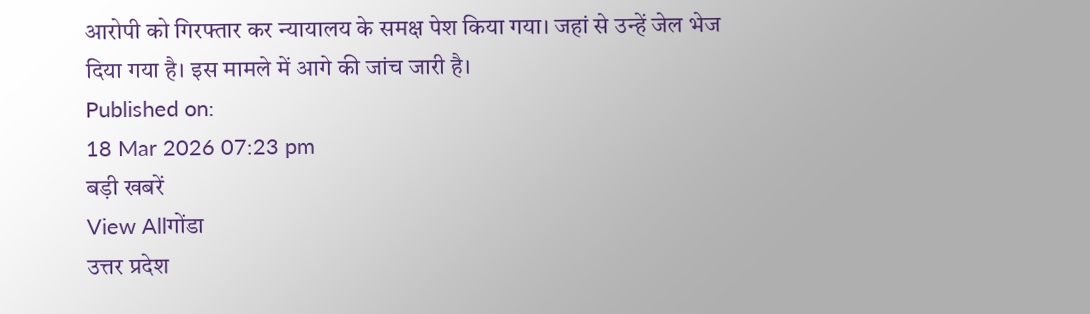आरोपी को गिरफ्तार कर न्यायालय के समक्ष पेश किया गया। जहां से उन्हें जेल भेज दिया गया है। इस मामले में आगे की जांच जारी है।
Published on:
18 Mar 2026 07:23 pm
बड़ी खबरें
View Allगोंडा
उत्तर प्रदेश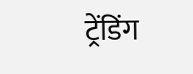ट्रेंडिंग